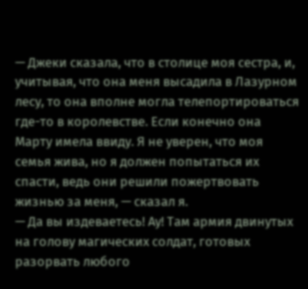— Джеки сказала, что в столице моя сестра, и, учитывая, что она меня высадила в Лазурном лесу, то она вполне могла телепортироваться где-то в королевстве. Если конечно она Марту имела ввиду. Я не уверен, что моя семья жива, но я должен попытаться их спасти, ведь они решили пожертвовать жизнью за меня, — сказал я.
— Да вы издеваетесь! Ау! Там армия двинутых на голову магических солдат, готовых разорвать любого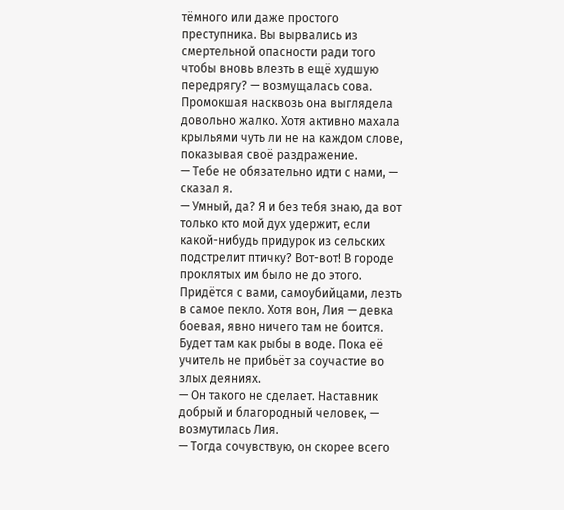тёмного или даже простого преступника. Вы вырвались из смертельной опасности ради того чтобы вновь влезть в ещё худшую передрягу? — возмущалась сова.
Промокшая насквозь она выглядела довольно жалко. Хотя активно махала крыльями чуть ли не на каждом слове, показывая своё раздражение.
— Тебе не обязательно идти с нами, — сказал я.
— Умный, да? Я и без тебя знаю, да вот только кто мой дух удержит, если какой-нибудь придурок из сельских подстрелит птичку? Вот-вот! В городе проклятых им было не до этого. Придётся с вами, самоубийцами, лезть в самое пекло. Хотя вон, Лия — девка боевая, явно ничего там не боится. Будет там как рыбы в воде. Пока её учитель не прибьёт за соучастие во злых деяниях.
— Он такого не сделает. Наставник добрый и благородный человек, — возмутилась Лия.
— Тогда сочувствую, он скорее всего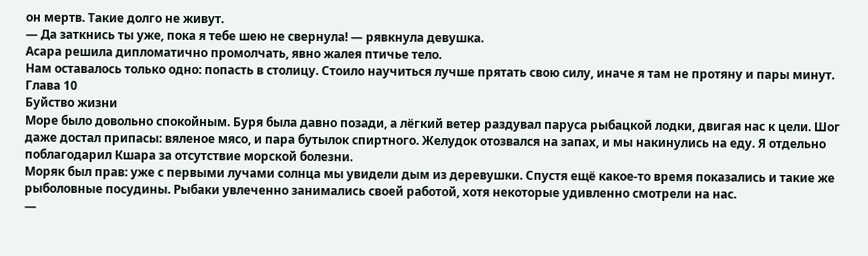он мертв. Такие долго не живут.
— Да заткнись ты уже, пока я тебе шею не свернула! — рявкнула девушка.
Асара решила дипломатично промолчать, явно жалея птичье тело.
Нам оставалось только одно: попасть в столицу. Стоило научиться лучше прятать свою силу, иначе я там не протяну и пары минут.
Глава 10
Буйство жизни
Море было довольно спокойным. Буря была давно позади, а лёгкий ветер раздувал паруса рыбацкой лодки, двигая нас к цели. Шог даже достал припасы: вяленое мясо, и пара бутылок спиртного. Желудок отозвался на запах, и мы накинулись на еду. Я отдельно поблагодарил Кшара за отсутствие морской болезни.
Моряк был прав: уже с первыми лучами солнца мы увидели дым из деревушки. Спустя ещё какое-то время показались и такие же рыболовные посудины. Рыбаки увлеченно занимались своей работой, хотя некоторые удивленно смотрели на нас.
—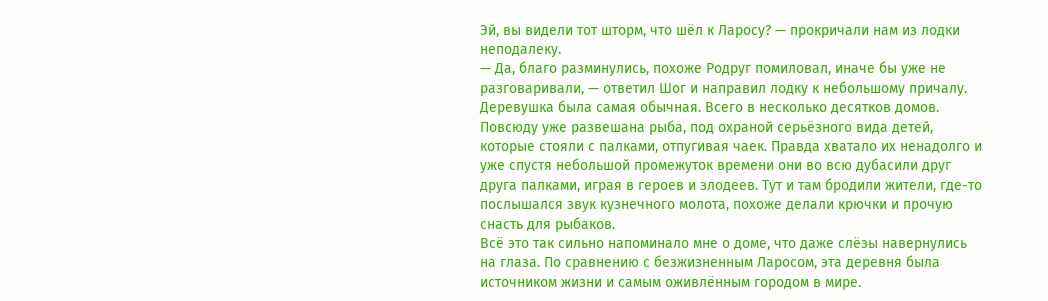Эй, вы видели тот шторм, что шёл к Ларосу? — прокричали нам из лодки неподалеку.
— Да, благо разминулись, похоже Родруг помиловал, иначе бы уже не разговаривали, — ответил Шог и направил лодку к небольшому причалу.
Деревушка была самая обычная. Всего в несколько десятков домов. Повсюду уже развешана рыба, под охраной серьёзного вида детей, которые стояли с палками, отпугивая чаек. Правда хватало их ненадолго и уже спустя небольшой промежуток времени они во всю дубасили друг друга палками, играя в героев и злодеев. Тут и там бродили жители, где-то послышался звук кузнечного молота, похоже делали крючки и прочую снасть для рыбаков.
Всё это так сильно напоминало мне о доме, что даже слёзы навернулись на глаза. По сравнению с безжизненным Ларосом, эта деревня была источником жизни и самым оживлённым городом в мире.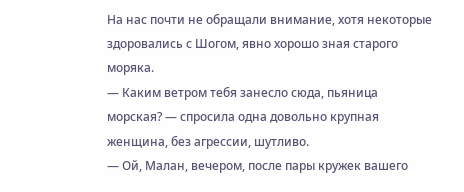На нас почти не обращали внимание, хотя некоторые здоровались с Шогом, явно хорошо зная старого моряка.
— Каким ветром тебя занесло сюда, пьяница морская? — спросила одна довольно крупная женщина, без агрессии, шутливо.
— Ой, Малан, вечером, после пары кружек вашего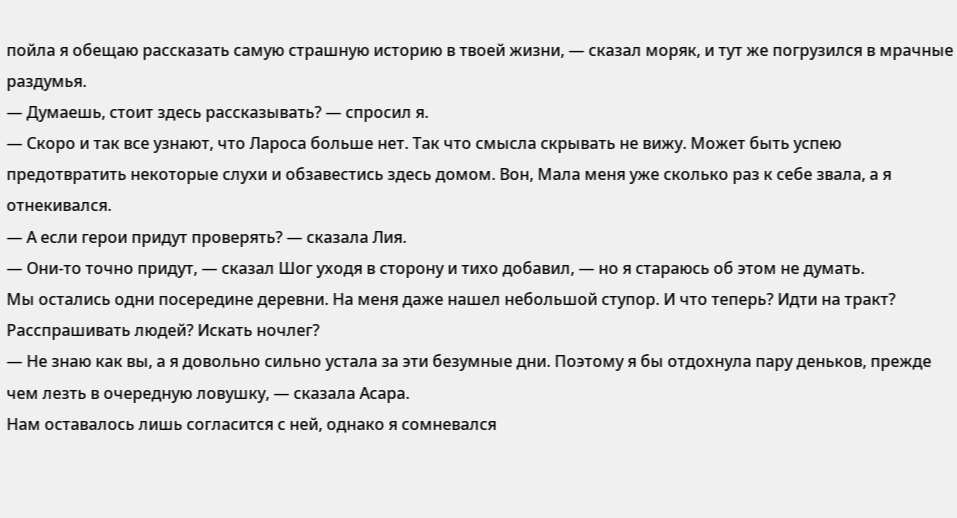пойла я обещаю рассказать самую страшную историю в твоей жизни, — сказал моряк, и тут же погрузился в мрачные раздумья.
— Думаешь, стоит здесь рассказывать? — спросил я.
— Скоро и так все узнают, что Лароса больше нет. Так что смысла скрывать не вижу. Может быть успею предотвратить некоторые слухи и обзавестись здесь домом. Вон, Мала меня уже сколько раз к себе звала, а я отнекивался.
— А если герои придут проверять? — сказала Лия.
— Они-то точно придут, — сказал Шог уходя в сторону и тихо добавил, — но я стараюсь об этом не думать.
Мы остались одни посередине деревни. На меня даже нашел небольшой ступор. И что теперь? Идти на тракт? Расспрашивать людей? Искать ночлег?
— Не знаю как вы, а я довольно сильно устала за эти безумные дни. Поэтому я бы отдохнула пару деньков, прежде чем лезть в очередную ловушку, — сказала Асара.
Нам оставалось лишь согласится с ней, однако я сомневался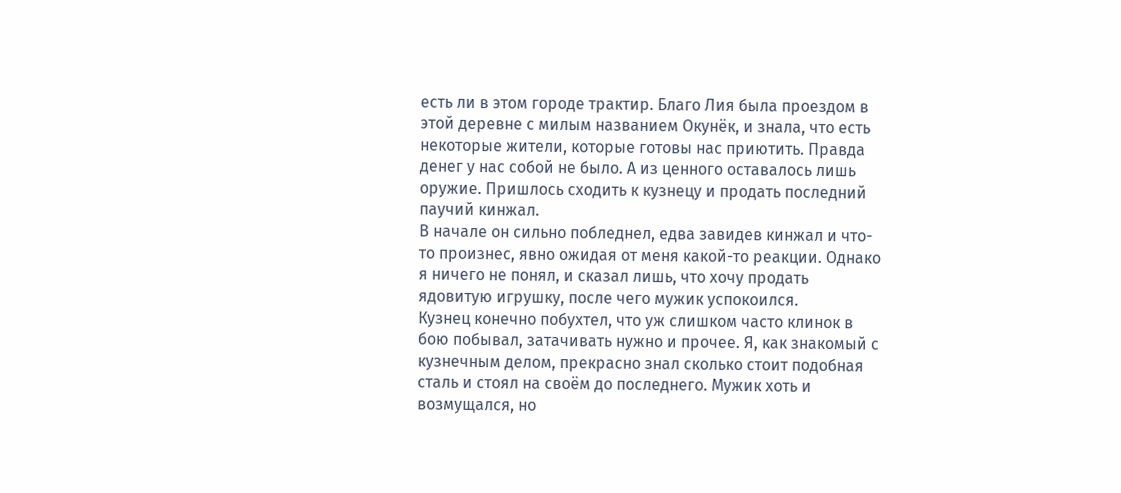есть ли в этом городе трактир. Благо Лия была проездом в этой деревне с милым названием Окунёк, и знала, что есть некоторые жители, которые готовы нас приютить. Правда денег у нас собой не было. А из ценного оставалось лишь оружие. Пришлось сходить к кузнецу и продать последний паучий кинжал.
В начале он сильно побледнел, едва завидев кинжал и что-то произнес, явно ожидая от меня какой-то реакции. Однако я ничего не понял, и сказал лишь, что хочу продать ядовитую игрушку, после чего мужик успокоился.
Кузнец конечно побухтел, что уж слишком часто клинок в бою побывал, затачивать нужно и прочее. Я, как знакомый с кузнечным делом, прекрасно знал сколько стоит подобная сталь и стоял на своём до последнего. Мужик хоть и возмущался, но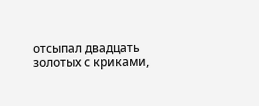отсыпал двадцать золотых с криками,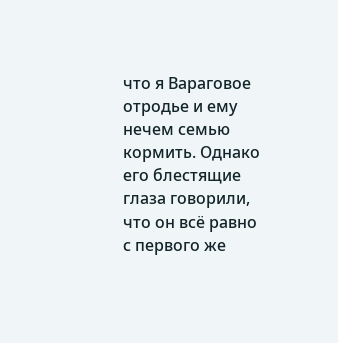что я Вараговое отродье и ему нечем семью кормить. Однако его блестящие глаза говорили, что он всё равно с первого же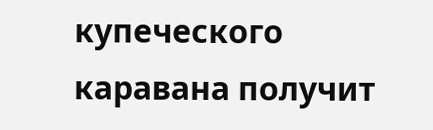купеческого каравана получит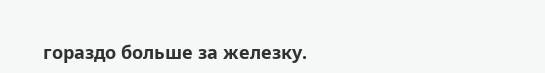гораздо больше за железку.